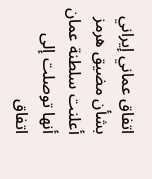اتفاق عماني إيراني بشأن مضيق هرمز
أعلنت سلطنة عمان أنها توصلت إلى اتفاق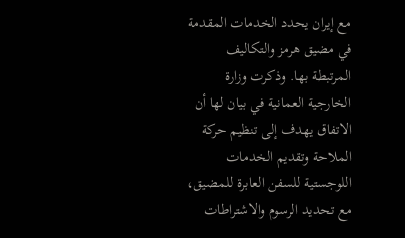مع إيران يحدد الخدمات المقدمة في مضيق هرمز والتكاليف المرتبطة بها. وذكرت وزارة الخارجية العمانية في بيان لها أن الاتفاق يهدف إلى تنظيم حركة الملاحة وتقديم الخدمات اللوجستية للسفن العابرة للمضيق، مع تحديد الرسوم والاشتراطات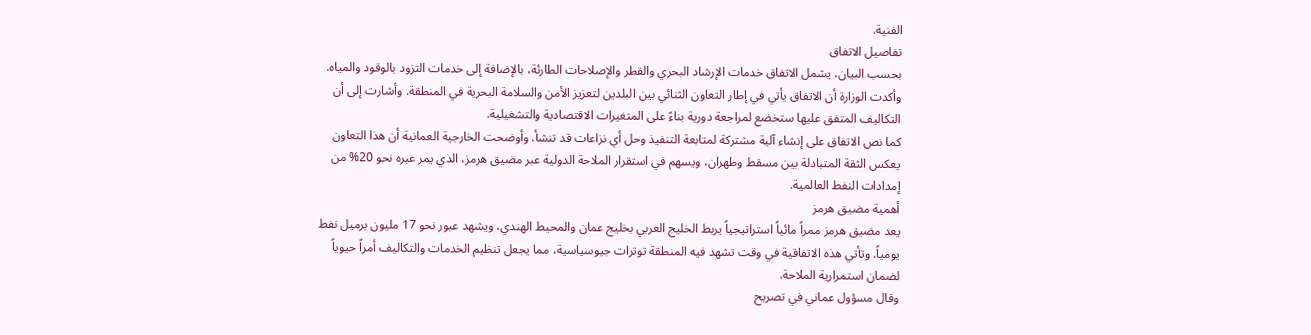الفنية.
تفاصيل الاتفاق
بحسب البيان، يشمل الاتفاق خدمات الإرشاد البحري والقطر والإصلاحات الطارئة، بالإضافة إلى خدمات التزود بالوقود والمياه. وأكدت الوزارة أن الاتفاق يأتي في إطار التعاون الثنائي بين البلدين لتعزيز الأمن والسلامة البحرية في المنطقة. وأشارت إلى أن التكاليف المتفق عليها ستخضع لمراجعة دورية بناءً على المتغيرات الاقتصادية والتشغيلية.
كما نص الاتفاق على إنشاء آلية مشتركة لمتابعة التنفيذ وحل أي نزاعات قد تنشأ. وأوضحت الخارجية العمانية أن هذا التعاون يعكس الثقة المتبادلة بين مسقط وطهران، ويسهم في استقرار الملاحة الدولية عبر مضيق هرمز، الذي يمر عبره نحو 20% من إمدادات النفط العالمية.
أهمية مضيق هرمز
يعد مضيق هرمز ممراً مائياً استراتيجياً يربط الخليج العربي بخليج عمان والمحيط الهندي، ويشهد عبور نحو 17 مليون برميل نفط يومياً. وتأتي هذه الاتفاقية في وقت تشهد فيه المنطقة توترات جيوسياسية، مما يجعل تنظيم الخدمات والتكاليف أمراً حيوياً لضمان استمرارية الملاحة.
وقال مسؤول عماني في تصريح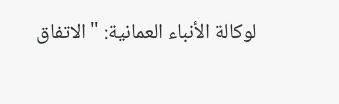لوكالة الأنباء العمانية: "الاتفاق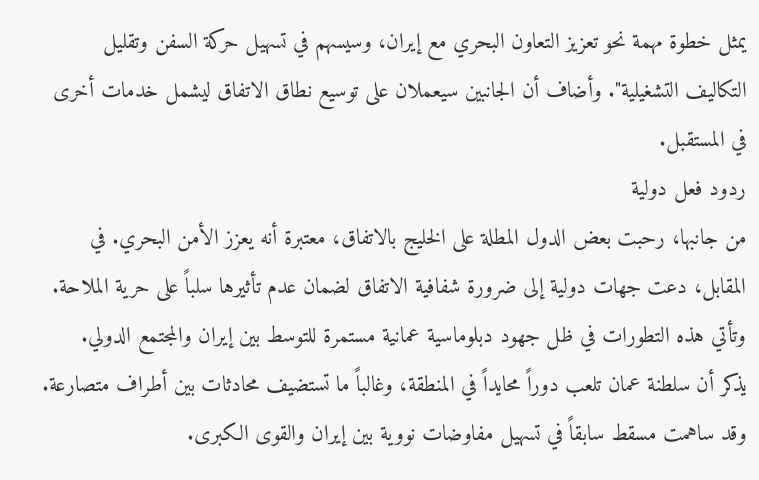يمثل خطوة مهمة نحو تعزيز التعاون البحري مع إيران، وسيسهم في تسهيل حركة السفن وتقليل التكاليف التشغيلية". وأضاف أن الجانبين سيعملان على توسيع نطاق الاتفاق ليشمل خدمات أخرى في المستقبل.
ردود فعل دولية
من جانبها، رحبت بعض الدول المطلة على الخليج بالاتفاق، معتبرة أنه يعزز الأمن البحري. في المقابل، دعت جهات دولية إلى ضرورة شفافية الاتفاق لضمان عدم تأثيرها سلباً على حرية الملاحة. وتأتي هذه التطورات في ظل جهود دبلوماسية عمانية مستمرة للتوسط بين إيران والمجتمع الدولي.
يذكر أن سلطنة عمان تلعب دوراً محايداً في المنطقة، وغالباً ما تستضيف محادثات بين أطراف متصارعة. وقد ساهمت مسقط سابقاً في تسهيل مفاوضات نووية بين إيران والقوى الكبرى.